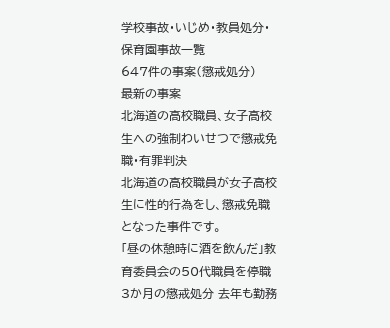学校事故・いじめ・教員処分・保育園事故一覧
647件の事案(懲戒処分)
最新の事案
北海道の高校職員、女子高校生への強制わいせつで懲戒免職・有罪判決
北海道の高校職員が女子高校生に性的行為をし、懲戒免職となった事件です。
「昼の休憩時に酒を飲んだ」教育委員会の50代職員を停職3か月の懲戒処分 去年も勤務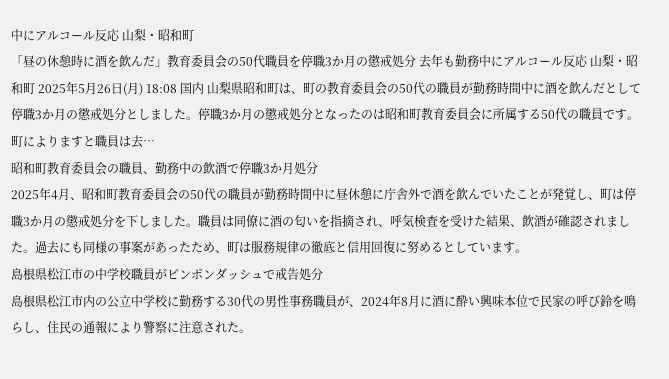中にアルコール反応 山梨・昭和町
「昼の休憩時に酒を飲んだ」教育委員会の50代職員を停職3か月の懲戒処分 去年も勤務中にアルコール反応 山梨・昭和町 2025年5月26日(月) 18:08 国内 山梨県昭和町は、町の教育委員会の50代の職員が勤務時間中に酒を飲んだとして停職3か月の懲戒処分としました。停職3か月の懲戒処分となったのは昭和町教育委員会に所属する50代の職員です。町によりますと職員は去…
昭和町教育委員会の職員、勤務中の飲酒で停職3か月処分
2025年4月、昭和町教育委員会の50代の職員が勤務時間中に昼休憩に庁舎外で酒を飲んでいたことが発覚し、町は停職3か月の懲戒処分を下しました。職員は同僚に酒の匂いを指摘され、呼気検査を受けた結果、飲酒が確認されました。過去にも同様の事案があったため、町は服務規律の徹底と信用回復に努めるとしています。
島根県松江市の中学校職員がピンポンダッシュで戒告処分
島根県松江市内の公立中学校に勤務する30代の男性事務職員が、2024年8月に酒に酔い興味本位で民家の呼び鈴を鳴らし、住民の通報により警察に注意された。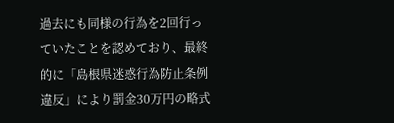過去にも同様の行為を2回行っていたことを認めており、最終的に「島根県迷惑行為防止条例違反」により罰金30万円の略式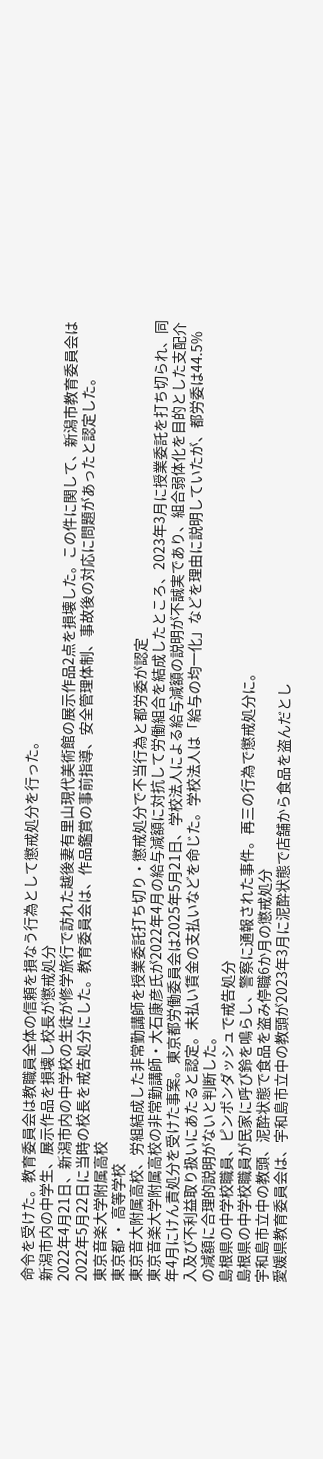命令を受けた。教育委員会は教職員全体の信頼を損なう行為として懲戒処分を行った。
新潟市内の中学生、展示作品を損壊し校長が懲戒処分
2022年4月21日、新潟市内の中学校の生徒が修学旅行で訪れた越後妻有里山現代美術館の展示作品2点を損壊した。この件に関して、新潟市教育委員会は2022年5月22日に当時の校長を戒告処分にした。教育委員会は、作品鑑賞の事前指導、安全管理体制、事故後の対応に問題があったと認定した。
東京音楽大学附属高校
東京都 ・ 高等学校
東京音大附属高校、労組結成した非常勤講師を授業委託打ち切り・懲戒処分で不当行為と都労委が認定
東京音楽大学附属高校の非常勤講師・大石康彦氏が2022年4月の給与減額に対抗して労働組合を結成したところ、2023年3月に授業委託を打ち切られ、同年4月にけん責処分を受けた事案。東京都労働委員会は2025年5月21日、学校法人による給与減額の説明が不誠実であり、組合弱体化を目的とした支配介入及び不利益取り扱いにあたると認定。未払い賃金の支払いなどを命じた。学校法人は「給与の均一化」などを理由に説明していたが、都労委は44.5%の減額に合理的説明がないと判断した。
島根県の中学校職員、ピンポンダッシュで戒告処分
島根県の中学校職員が民家に呼び鈴を鳴らし、警察に通報された事件。再三の行為で懲戒処分に。
宇和島市立中の教頭、泥酔状態で食品を盗み停職6か月の懲戒処分
愛媛県教育委員会は、宇和島市立中の教頭が2023年3月に泥酔状態で店舗から食品を盗んだとし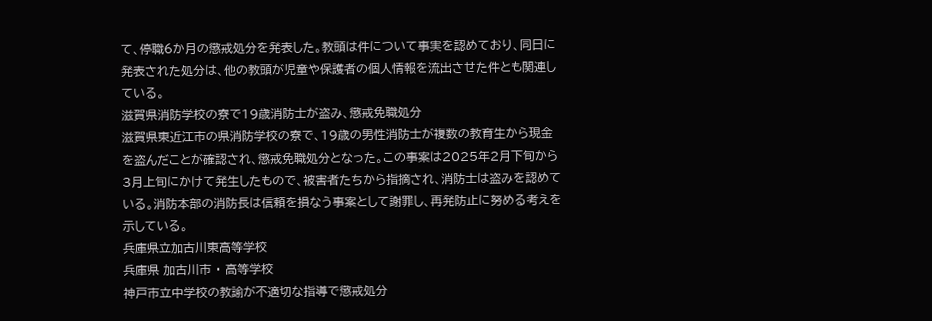て、停職6か月の懲戒処分を発表した。教頭は件について事実を認めており、同日に発表された処分は、他の教頭が児童や保護者の個人情報を流出させた件とも関連している。
滋賀県消防学校の寮で19歳消防士が盗み、懲戒免職処分
滋賀県東近江市の県消防学校の寮で、19歳の男性消防士が複数の教育生から現金を盗んだことが確認され、懲戒免職処分となった。この事案は2025年2月下旬から3月上旬にかけて発生したもので、被害者たちから指摘され、消防士は盗みを認めている。消防本部の消防長は信頼を損なう事案として謝罪し、再発防止に努める考えを示している。
兵庫県立加古川東高等学校
兵庫県 加古川市 ・ 高等学校
神戸市立中学校の教諭が不適切な指導で懲戒処分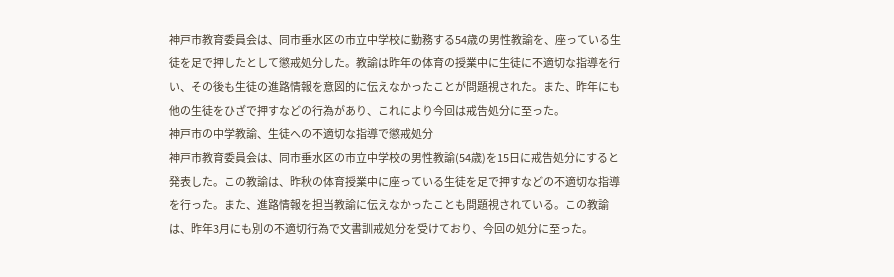神戸市教育委員会は、同市垂水区の市立中学校に勤務する54歳の男性教諭を、座っている生徒を足で押したとして懲戒処分した。教諭は昨年の体育の授業中に生徒に不適切な指導を行い、その後も生徒の進路情報を意図的に伝えなかったことが問題視された。また、昨年にも他の生徒をひざで押すなどの行為があり、これにより今回は戒告処分に至った。
神戸市の中学教諭、生徒への不適切な指導で懲戒処分
神戸市教育委員会は、同市垂水区の市立中学校の男性教諭(54歳)を15日に戒告処分にすると発表した。この教諭は、昨秋の体育授業中に座っている生徒を足で押すなどの不適切な指導を行った。また、進路情報を担当教諭に伝えなかったことも問題視されている。この教諭は、昨年3月にも別の不適切行為で文書訓戒処分を受けており、今回の処分に至った。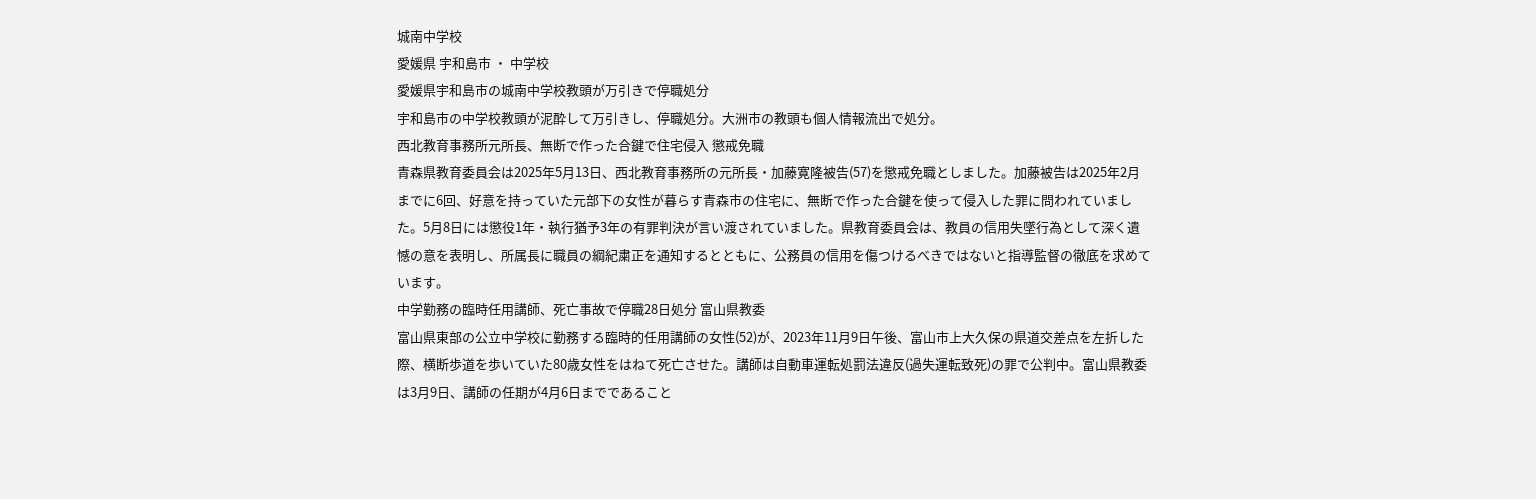城南中学校
愛媛県 宇和島市 ・ 中学校
愛媛県宇和島市の城南中学校教頭が万引きで停職処分
宇和島市の中学校教頭が泥酔して万引きし、停職処分。大洲市の教頭も個人情報流出で処分。
西北教育事務所元所長、無断で作った合鍵で住宅侵入 懲戒免職
青森県教育委員会は2025年5月13日、西北教育事務所の元所長・加藤寛隆被告(57)を懲戒免職としました。加藤被告は2025年2月までに6回、好意を持っていた元部下の女性が暮らす青森市の住宅に、無断で作った合鍵を使って侵入した罪に問われていました。5月8日には懲役1年・執行猶予3年の有罪判決が言い渡されていました。県教育委員会は、教員の信用失墜行為として深く遺憾の意を表明し、所属長に職員の綱紀粛正を通知するとともに、公務員の信用を傷つけるべきではないと指導監督の徹底を求めています。
中学勤務の臨時任用講師、死亡事故で停職28日処分 富山県教委
富山県東部の公立中学校に勤務する臨時的任用講師の女性(52)が、2023年11月9日午後、富山市上大久保の県道交差点を左折した際、横断歩道を歩いていた80歳女性をはねて死亡させた。講師は自動車運転処罰法違反(過失運転致死)の罪で公判中。富山県教委は3月9日、講師の任期が4月6日までであること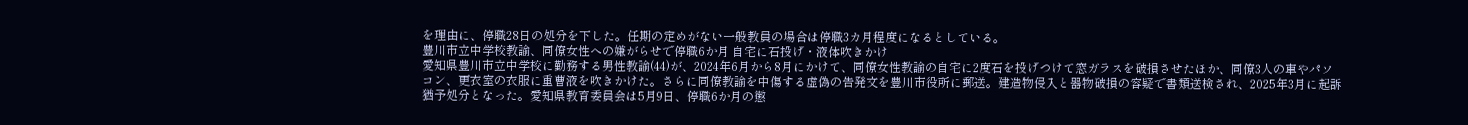を理由に、停職28日の処分を下した。任期の定めがない一般教員の場合は停職3カ月程度になるとしている。
豊川市立中学校教諭、同僚女性への嫌がらせで停職6か月 自宅に石投げ・液体吹きかけ
愛知県豊川市立中学校に勤務する男性教諭(44)が、2024年6月から8月にかけて、同僚女性教諭の自宅に2度石を投げつけて窓ガラスを破損させたほか、同僚3人の車やパソコン、更衣室の衣服に重曹液を吹きかけた。さらに同僚教諭を中傷する虚偽の告発文を豊川市役所に郵送。建造物侵入と器物破損の容疑で書類送検され、2025年3月に起訴猶予処分となった。愛知県教育委員会は5月9日、停職6か月の懲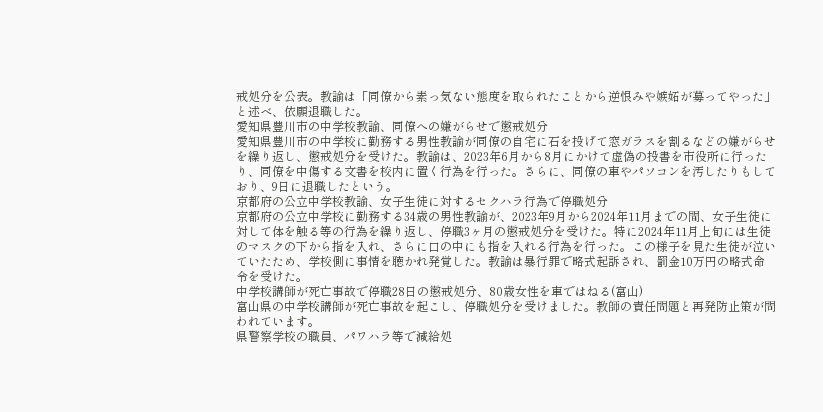戒処分を公表。教諭は「同僚から素っ気ない態度を取られたことから逆恨みや嫉妬が募ってやった」と述べ、依願退職した。
愛知県豊川市の中学校教諭、同僚への嫌がらせで懲戒処分
愛知県豊川市の中学校に勤務する男性教諭が同僚の自宅に石を投げて窓ガラスを割るなどの嫌がらせを繰り返し、懲戒処分を受けた。教諭は、2023年6月から8月にかけて虚偽の投書を市役所に行ったり、同僚を中傷する文書を校内に置く行為を行った。さらに、同僚の車やパソコンを汚したりもしており、9日に退職したという。
京都府の公立中学校教諭、女子生徒に対するセクハラ行為で停職処分
京都府の公立中学校に勤務する34歳の男性教諭が、2023年9月から2024年11月までの間、女子生徒に対して体を触る等の行為を繰り返し、停職3ヶ月の懲戒処分を受けた。特に2024年11月上旬には生徒のマスクの下から指を入れ、さらに口の中にも指を入れる行為を行った。この様子を見た生徒が泣いていたため、学校側に事情を聴かれ発覚した。教諭は暴行罪で略式起訴され、罰金10万円の略式命令を受けた。
中学校講師が死亡事故で停職28日の懲戒処分、80歳女性を車ではねる(富山)
富山県の中学校講師が死亡事故を起こし、停職処分を受けました。教師の責任問題と再発防止策が問われています。
県警察学校の職員、パワハラ等で減給処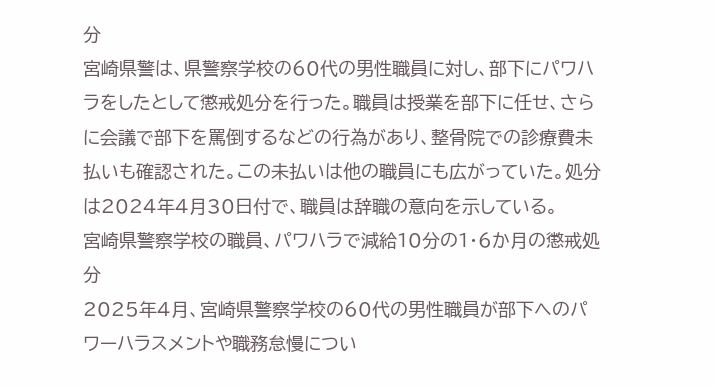分
宮崎県警は、県警察学校の60代の男性職員に対し、部下にパワハラをしたとして懲戒処分を行った。職員は授業を部下に任せ、さらに会議で部下を罵倒するなどの行為があり、整骨院での診療費未払いも確認された。この未払いは他の職員にも広がっていた。処分は2024年4月30日付で、職員は辞職の意向を示している。
宮崎県警察学校の職員、パワハラで減給10分の1・6か月の懲戒処分
2025年4月、宮崎県警察学校の60代の男性職員が部下へのパワーハラスメントや職務怠慢につい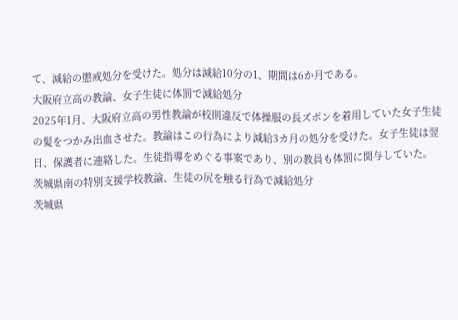て、減給の懲戒処分を受けた。処分は減給10分の1、期間は6か月である。
大阪府立高の教諭、女子生徒に体罰で減給処分
2025年1月、大阪府立高の男性教諭が校則違反で体操服の長ズボンを着用していた女子生徒の髪をつかみ出血させた。教諭はこの行為により減給3カ月の処分を受けた。女子生徒は翌日、保護者に連絡した。生徒指導をめぐる事案であり、別の教員も体罰に関与していた。
茨城県南の特別支援学校教諭、生徒の尻を触る行為で減給処分
茨城県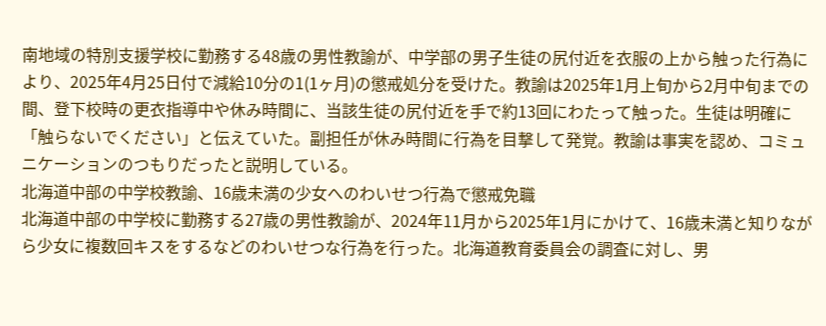南地域の特別支援学校に勤務する48歳の男性教諭が、中学部の男子生徒の尻付近を衣服の上から触った行為により、2025年4月25日付で減給10分の1(1ヶ月)の懲戒処分を受けた。教諭は2025年1月上旬から2月中旬までの間、登下校時の更衣指導中や休み時間に、当該生徒の尻付近を手で約13回にわたって触った。生徒は明確に「触らないでください」と伝えていた。副担任が休み時間に行為を目撃して発覚。教諭は事実を認め、コミュニケーションのつもりだったと説明している。
北海道中部の中学校教諭、16歳未満の少女へのわいせつ行為で懲戒免職
北海道中部の中学校に勤務する27歳の男性教諭が、2024年11月から2025年1月にかけて、16歳未満と知りながら少女に複数回キスをするなどのわいせつな行為を行った。北海道教育委員会の調査に対し、男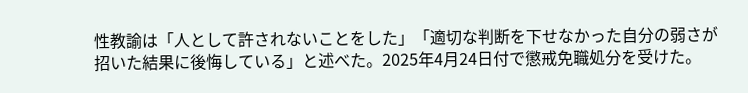性教諭は「人として許されないことをした」「適切な判断を下せなかった自分の弱さが招いた結果に後悔している」と述べた。2025年4月24日付で懲戒免職処分を受けた。